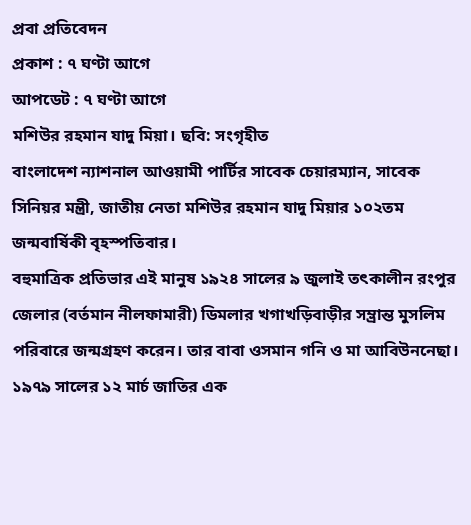প্রবা প্রতিবেদন
প্রকাশ : ৭ ঘণ্টা আগে
আপডেট : ৭ ঘণ্টা আগে
মশিউর রহমান যাদু মিয়া। ছবি: সংগৃহীত
বাংলাদেশ ন্যাশনাল আওয়ামী পার্টির সাবেক চেয়ারম্যান, সাবেক সিনিয়র মন্ত্রী, জাতীয় নেতা মশিউর রহমান যাদু মিয়ার ১০২তম জন্মবার্ষিকী বৃহস্পতিবার।
বহুমাত্রিক প্রতিভার এই মানুষ ১৯২৪ সালের ৯ জুলাই তৎকালীন রংপুর জেলার (বর্তমান নীলফামারী) ডিমলার খগাখড়িবাড়ীর সম্ভ্রান্ত মুসলিম পরিবারে জন্মগ্রহণ করেন। তার বাবা ওসমান গনি ও মা আবিউননেছা।
১৯৭৯ সালের ১২ মার্চ জাতির এক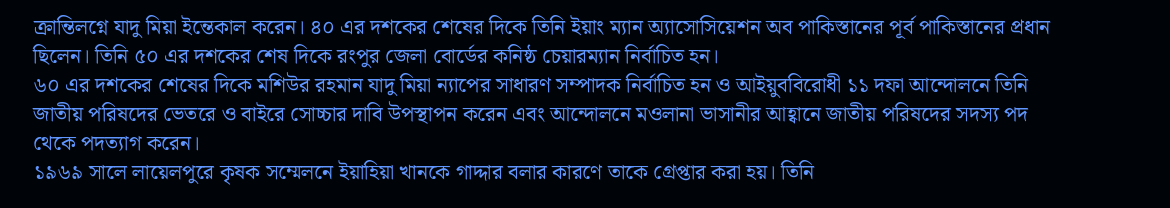ক্রান্তিলগ্নে যাদু মিয়া ইন্তেকাল করেন। ৪০ এর দশকের শেষের দিকে তিনি ইয়াং ম্যান অ্যাসোসিয়েশন অব পাকিস্তানের পূর্ব পাকিস্তানের প্রধান ছিলেন। তিনি ৫০ এর দশকের শেষ দিকে রংপুর জেলা বোর্ডের কনিষ্ঠ চেয়ারম্যান নির্বাচিত হন।
৬০ এর দশকের শেষের দিকে মশিউর রহমান যাদু মিয়া ন্যাপের সাধারণ সম্পাদক নির্বাচিত হন ও আইয়ুববিরোধী ১১ দফা আন্দোলনে তিনি জাতীয় পরিষদের ভেতরে ও বাইরে সোচ্চার দাবি উপস্থাপন করেন এবং আন্দোলনে মওলানা ভাসানীর আহ্বানে জাতীয় পরিষদের সদস্য পদ থেকে পদত্যাগ করেন।
১৯৬৯ সালে লায়েলপুরে কৃষক সম্মেলনে ইয়াহিয়া খানকে গাদ্দার বলার কারণে তাকে গ্রেপ্তার করা হয়। তিনি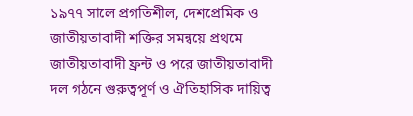১৯৭৭ সালে প্রগতিশীল, দেশপ্রেমিক ও জাতীয়তাবাদী শক্তির সমন্বয়ে প্রথমে জাতীয়তাবাদী ফ্রন্ট ও পরে জাতীয়তাবাদী দল গঠনে গুরুত্বপূর্ণ ও ঐতিহাসিক দায়িত্ব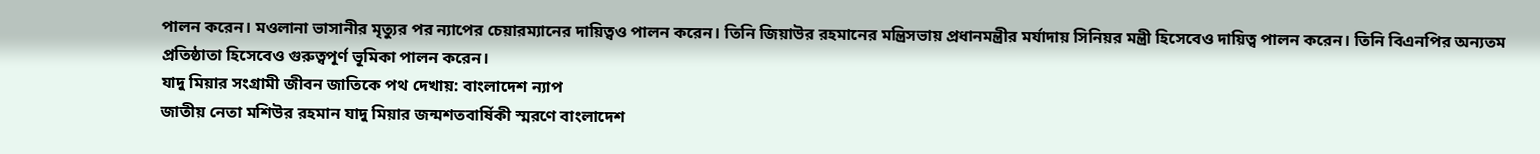পালন করেন। মওলানা ভাসানীর মৃত্যুর পর ন্যাপের চেয়ারম্যানের দায়িত্বও পালন করেন। তিনি জিয়াউর রহমানের মন্ত্রিসভায় প্রধানমন্ত্রীর মর্যাদায় সিনিয়র মন্ত্রী হিসেবেও দায়িত্ব পালন করেন। তিনি বিএনপির অন্যতম প্রতিষ্ঠাতা হিসেবেও গুরুত্বপূর্ণ ভূমিকা পালন করেন।
যাদু মিয়ার সংগ্রামী জীবন জাতিকে পথ দেখায়: বাংলাদেশ ন্যাপ
জাতীয় নেতা মশিউর রহমান যাদু মিয়ার জন্মশতবার্ষিকী স্মরণে বাংলাদেশ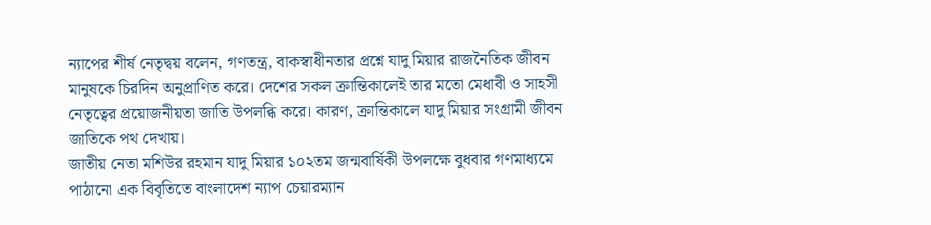ন্যাপের শীর্ষ নেতৃদ্বয় বলেন, গণতন্ত্র, বাকস্বাধীনতার প্রশ্নে যাদু মিয়ার রাজনৈতিক জীবন মানুষকে চিরদিন অনুপ্রাণিত করে। দেশের সকল ক্রান্তিকালেই তার মতো মেধাবী ও সাহসী নেতৃত্বের প্রয়োজনীয়তা জাতি উপলব্ধি করে। কারণ, ক্রান্তিকালে যাদু মিয়ার সংগ্রামী জীবন জাতিকে পথ দেখায়।
জাতীয় নেতা মশিউর রহমান যাদু মিয়ার ১০২তম জন্মবার্ষিকী উপলক্ষে বুধবার গণমাধ্যমে পাঠানো এক বিবৃতিতে বাংলাদেশ ন্যাপ চেয়ারম্যান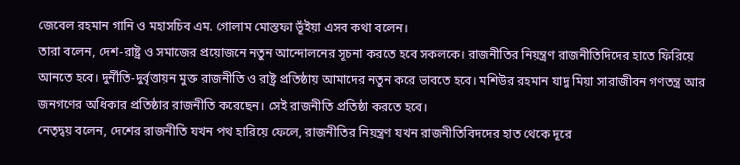জেবেল রহমান গানি ও মহাসচিব এম. গোলাম মোস্তফা ভূঁইয়া এসব কথা বলেন।
তারা বলেন, দেশ-রাষ্ট্র ও সমাজের প্রয়োজনে নতুন আন্দোলনের সূচনা করতে হবে সকলকে। রাজনীতির নিয়ন্ত্রণ রাজনীতিদিদের হাতে ফিরিয়ে আনতে হবে। দুর্নীতি-দুর্বৃত্তায়ন মুক্ত রাজনীতি ও রাষ্ট্র প্রতিষ্ঠায় আমাদের নতুন করে ভাবতে হবে। মশিউর রহমান যাদু মিয়া সারাজীবন গণতন্ত্র আর জনগণের অধিকার প্রতিষ্ঠার রাজনীতি করেছেন। সেই রাজনীতি প্রতিষ্ঠা করতে হবে।
নেতৃদ্বয় বলেন, দেশের রাজনীতি যখন পথ হারিয়ে ফেলে, রাজনীতির নিয়ন্ত্রণ যখন রাজনীতিবিদদের হাত থেকে দূরে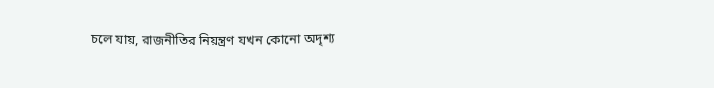চলে যায়, রাজনীতির নিয়ন্ত্রণ যখন কোনো অদৃশ্য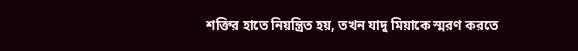শক্তির হাতে নিয়ন্ত্রিত হয়, তখন যাদু মিয়াকে স্মরণ করতে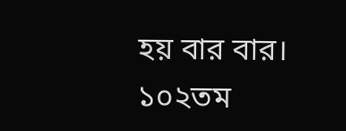হয় বার বার। ১০২তম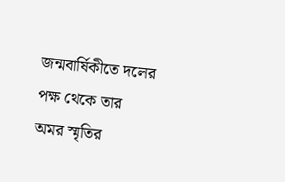জন্মবার্ষিকীতে দলের পক্ষ থেকে তার অমর স্মৃতির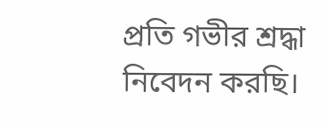প্রতি গভীর শ্রদ্ধা নিবেদন করছি।